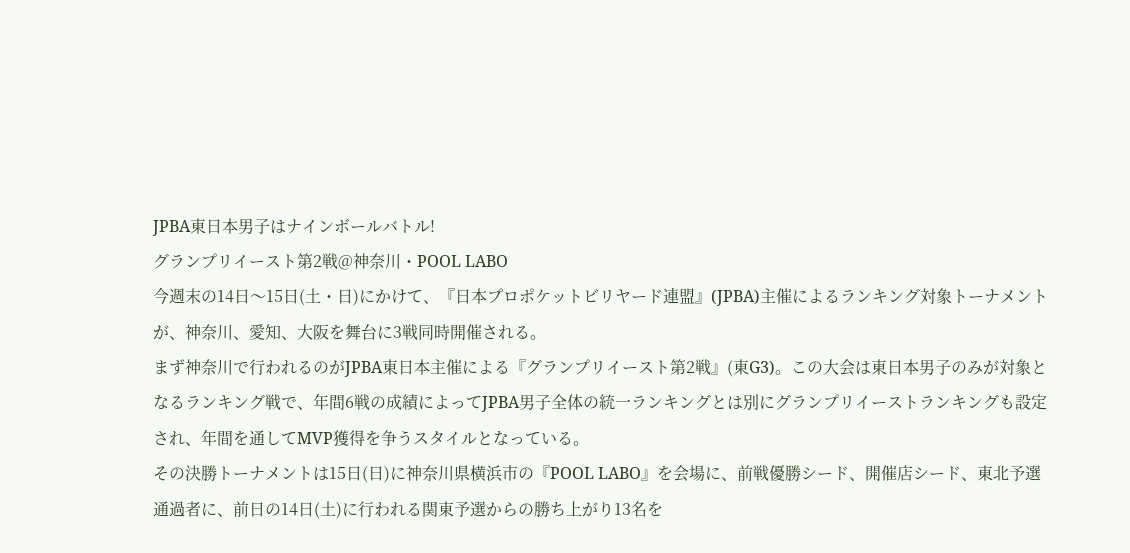JPBA東日本男子はナインボールバトル!
グランプリイースト第2戦@神奈川・POOL LABO
今週末の14日〜15日(土・日)にかけて、『日本プロポケットビリヤード連盟』(JPBA)主催によるランキング対象トーナメントが、神奈川、愛知、大阪を舞台に3戦同時開催される。
まず神奈川で行われるのがJPBA東日本主催による『グランプリイースト第2戦』(東G3)。この大会は東日本男子のみが対象となるランキング戦で、年間6戦の成績によってJPBA男子全体の統一ランキングとは別にグランプリイーストランキングも設定され、年間を通してMVP獲得を争うスタイルとなっている。
その決勝トーナメントは15日(日)に神奈川県横浜市の『POOL LABO』を会場に、前戦優勝シード、開催店シード、東北予選通過者に、前日の14日(土)に行われる関東予選からの勝ち上がり13名を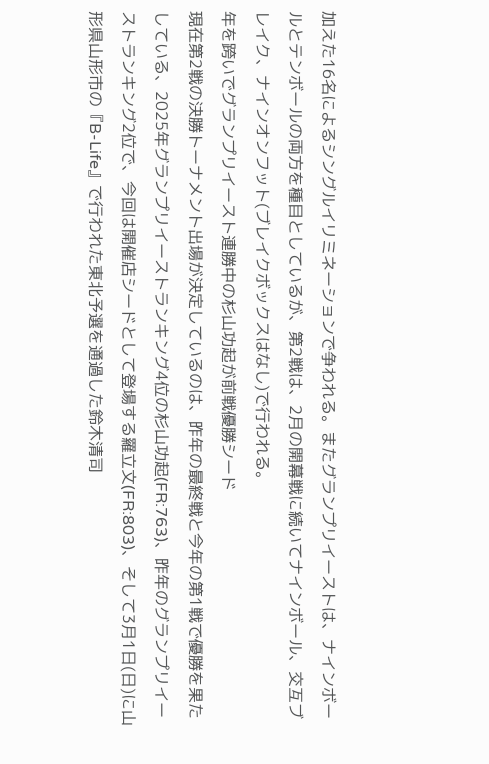加えた16名によるシングルイリミネーションで争われる。またグランプリイーストは、ナインボールとテンボールの両方を種目としているが、第2戦は、2月の開幕戦に続いてナインボール、交互ブレイク、ナインオンフット(ブレイクボックスはなし)で行われる。
年を跨いでグランプリイースト連勝中の杉山功起が前戦優勝シード
現在第2戦の決勝トーナメント出場が決定しているのは、昨年の最終戦と今年の第1戦で優勝を果たしている、2025年グランプリイーストランキング4位の杉山功起(FR:763)、昨年のグランプリイーストランキング2位で、今回は開催店シードとして登場する羅立文(FR:803)、そして3月1日(日)に山形県山形市の『B-Life』で行われた東北予選を通過した鈴木清司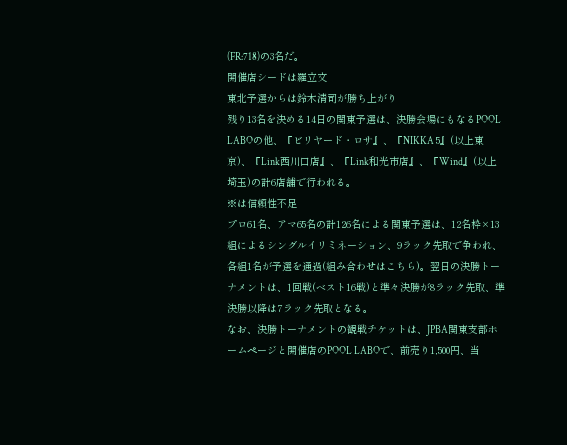(FR:718)の3名だ。
開催店シードは羅立文
東北予選からは鈴木清司が勝ち上がり
残り13名を決める14日の関東予選は、決勝会場にもなるPOOL LABOの他、『ビリヤード・ロサ』、『NIKKA 5』(以上東京)、『Link西川口店』、『Link和光市店』、『Wind』(以上埼玉)の計6店舗で行われる。
※は信頼性不足
プロ61名、アマ65名の計126名による関東予選は、12名枠×13組によるシングルイリミネーション、9ラック先取で争われ、各組1名が予選を通過(組み合わせはこちら)。翌日の決勝トーナメントは、1回戦(ベスト16戦)と準々決勝が8ラック先取、準決勝以降は7ラック先取となる。
なお、決勝トーナメントの観戦チケットは、JPBA関東支部ホームページと開催店のPOOL LABOで、前売り1,500円、当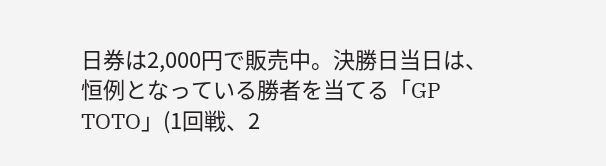日券は2,000円で販売中。決勝日当日は、恒例となっている勝者を当てる「GP TOTO」(1回戦、2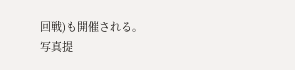回戦)も開催される。
写真提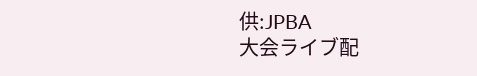供:JPBA
大会ライブ配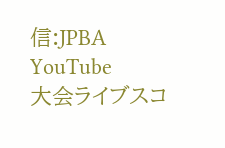信:JPBA YouTube
大会ライブスコ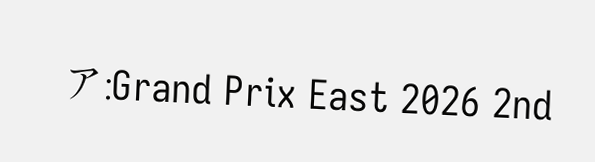ア:Grand Prix East 2026 2nd